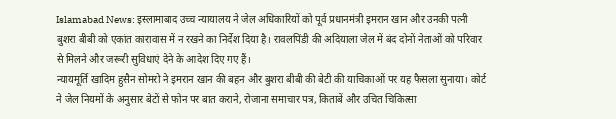Islamabad News: इस्लामाबाद उच्च न्यायालय ने जेल अधिकारियों को पूर्व प्रधानमंत्री इमरान खान और उनकी पत्नी बुशरा बीबी को एकांत कारावास में न रखने का निर्देश दिया है। रावलपिंडी की अदियाला जेल में बंद दोनों नेताओं को परिवार से मिलने और जरूरी सुविधाएं देने के आदेश दिए गए हैं।
न्यायमूर्ति खादिम हुसैन सोमरो ने इमरान खान की बहन और बुशरा बीबी की बेटी की याचिकाओं पर यह फैसला सुनाया। कोर्ट ने जेल नियमों के अनुसार बेटों से फोन पर बात कराने, रोजाना समाचार पत्र, किताबें और उचित चिकित्सा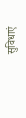सुविधाएं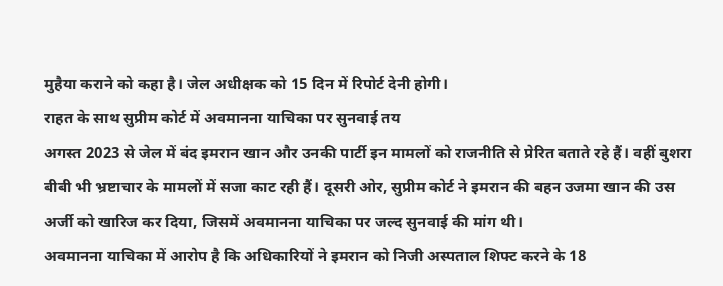मुहैया कराने को कहा है। जेल अधीक्षक को 15 दिन में रिपोर्ट देनी होगी।
राहत के साथ सुप्रीम कोर्ट में अवमानना याचिका पर सुनवाई तय
अगस्त 2023 से जेल में बंद इमरान खान और उनकी पार्टी इन मामलों को राजनीति से प्रेरित बताते रहे हैं। वहीं बुशरा बीबी भी भ्रष्टाचार के मामलों में सजा काट रही हैं। दूसरी ओर, सुप्रीम कोर्ट ने इमरान की बहन उजमा खान की उस अर्जी को खारिज कर दिया, जिसमें अवमानना याचिका पर जल्द सुनवाई की मांग थी।
अवमानना याचिका में आरोप है कि अधिकारियों ने इमरान को निजी अस्पताल शिफ्ट करने के 18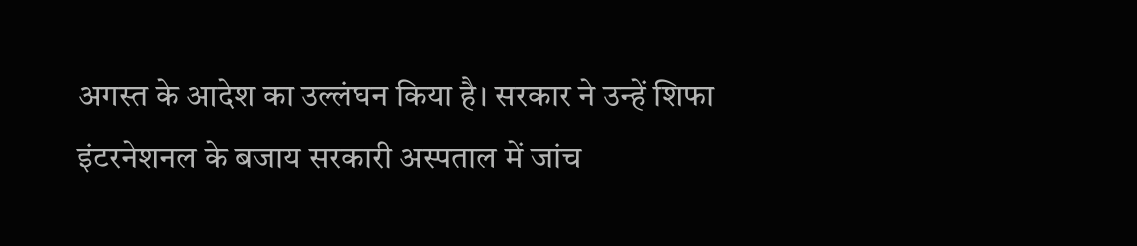अगस्त के आदेश का उल्लंघन किया है। सरकार ने उन्हें शिफा इंटरनेशनल के बजाय सरकारी अस्पताल में जांच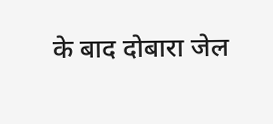के बाद दोबारा जेल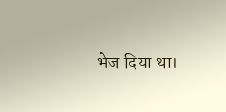भेज दिया था।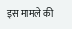इस मामले की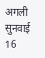अगली सुनवाई 16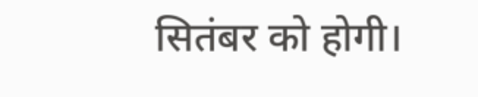सितंबर को होगी।